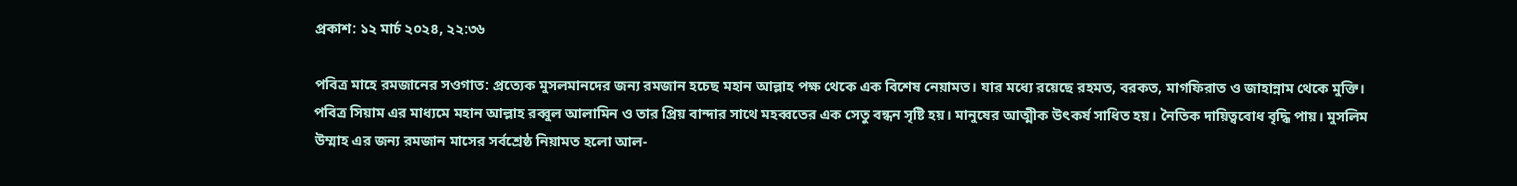প্রকাশ: ১২ মার্চ ২০২৪, ২২:৩৬

পবিত্র মাহে রমজানের সওগাত: প্রত্যেক মুসলমানদের জন্য রমজান হচেছ মহান আল্লাহ পক্ষ থেকে এক বিশেষ নেয়ামত। যার মধ্যে রয়েছে রহমত, বরকত, মাগফিরাত ও জাহান্নাম থেকে মুক্তি। পবিত্র সিয়াম এর মাধ্যমে মহান আল্লাহ রব্বুল আলামিন ও তার প্রিয় বান্দার সাথে মহব্বতের এক সেতু বন্ধন সৃষ্টি হয়। মানুষের আত্মীক উৎকর্ষ সাধিত হয়। নৈতিক দায়িত্ববোধ বৃদ্ধি পায়। মুসলিম উম্মাহ এর জন্য রমজান মাসের সর্বশ্রেষ্ঠ নিয়ামত হলো আল-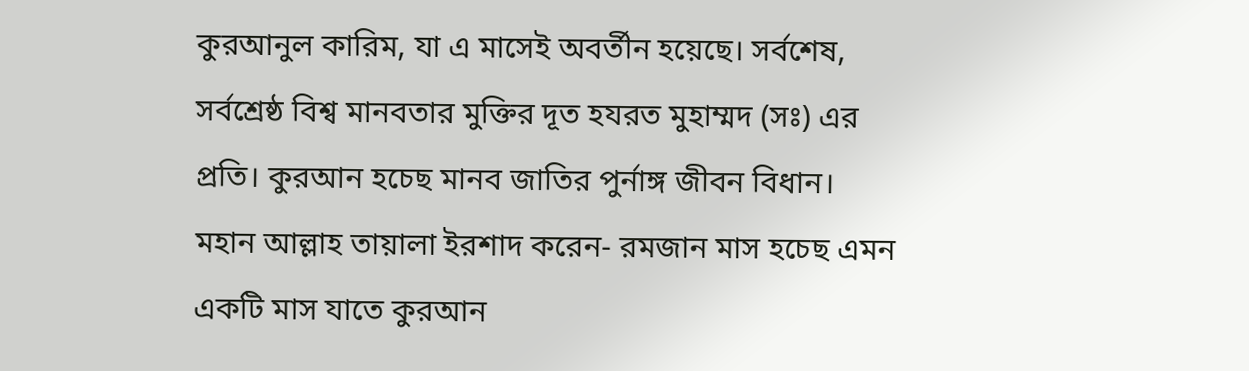কুরআনুল কারিম, যা এ মাসেই অবর্তীন হয়েছে। সর্বশেষ, সর্বশ্রেষ্ঠ বিশ্ব মানবতার মুক্তির দূত হযরত মুহাম্মদ (সঃ) এর প্রতি। কুরআন হচেছ মানব জাতির পুর্নাঙ্গ জীবন বিধান।
মহান আল্লাহ তায়ালা ইরশাদ করেন- রমজান মাস হচেছ এমন একটি মাস যাতে কুরআন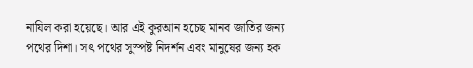নাযিল করা হয়েছে। আর এই কুরআন হচেছ মানব জাতির জন্য পথের দিশা। সৎ পথের সুস্পষ্ট নিদর্শন এবং মানুষের জন্য হক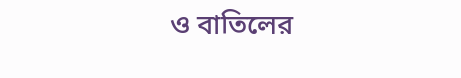ও বাতিলের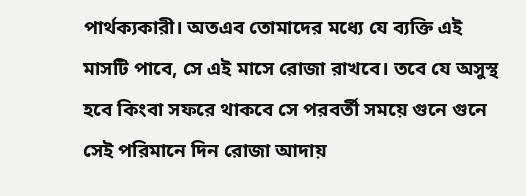পার্থক্যকারী। অতএব তোমাদের মধ্যে যে ব্যক্তি এই মাসটি পাবে, সে এই মাসে রোজা রাখবে। তবে যে অসুস্থ হবে কিংবা সফরে থাকবে সে পরবর্তী সময়ে গুনে গুনে সেই পরিমানে দিন রোজা আদায়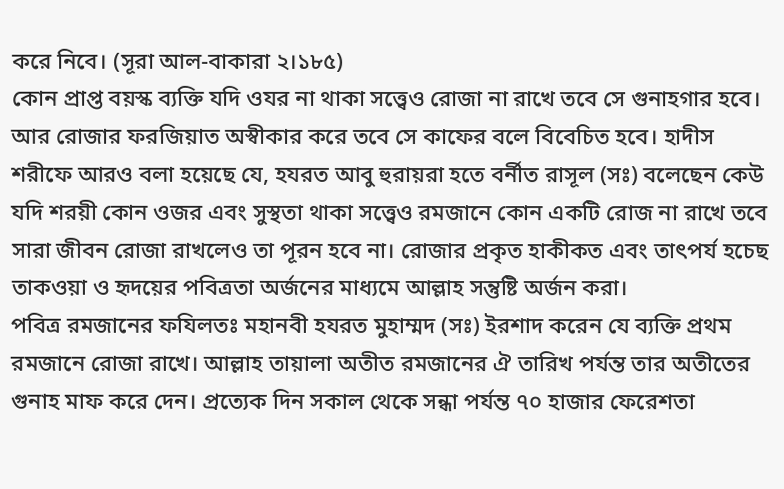করে নিবে। (সূরা আল-বাকারা ২।১৮৫)
কোন প্রাপ্ত বয়স্ক ব্যক্তি যদি ওযর না থাকা সত্ত্বেও রোজা না রাখে তবে সে গুনাহগার হবে। আর রোজার ফরজিয়াত অস্বীকার করে তবে সে কাফের বলে বিবেচিত হবে। হাদীস শরীফে আরও বলা হয়েছে যে, হযরত আবু হুরায়রা হতে বর্নীত রাসূল (সঃ) বলেছেন কেউ যদি শরয়ী কোন ওজর এবং সুস্থতা থাকা সত্ত্বেও রমজানে কোন একটি রোজ না রাখে তবে সারা জীবন রোজা রাখলেও তা পূরন হবে না। রোজার প্রকৃত হাকীকত এবং তাৎপর্য হচেছ তাকওয়া ও হৃদয়ের পবিত্রতা অর্জনের মাধ্যমে আল্লাহ সন্তুষ্টি অর্জন করা।
পবিত্র রমজানের ফযিলতঃ মহানবী হযরত মুহাম্মদ (সঃ) ইরশাদ করেন যে ব্যক্তি প্রথম রমজানে রোজা রাখে। আল্লাহ তায়ালা অতীত রমজানের ঐ তারিখ পর্যন্ত তার অতীতের গুনাহ মাফ করে দেন। প্রত্যেক দিন সকাল থেকে সন্ধা পর্যন্ত ৭০ হাজার ফেরেশতা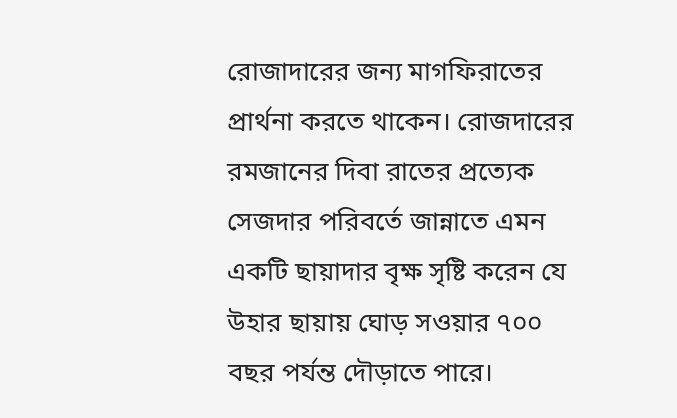রোজাদারের জন্য মাগফিরাতের প্রার্থনা করতে থাকেন। রোজদারের রমজানের দিবা রাতের প্রত্যেক সেজদার পরিবর্তে জান্নাতে এমন একটি ছায়াদার বৃক্ষ সৃষ্টি করেন যে উহার ছায়ায় ঘোড় সওয়ার ৭০০ বছর পর্যন্ত দৌড়াতে পারে।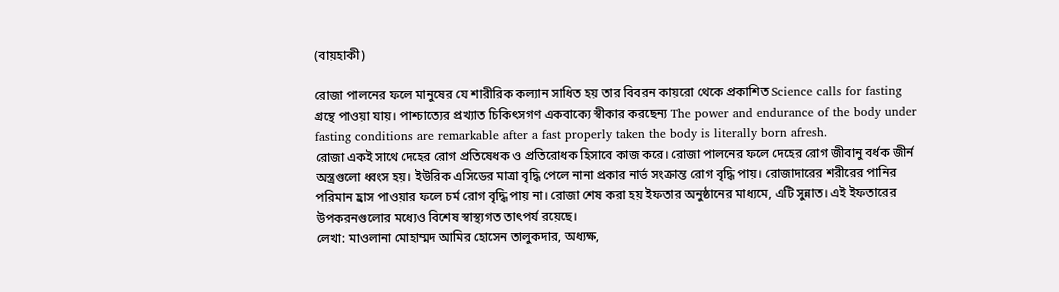(বায়হাকী)

রোজা পালনের ফলে মানুষের যে শারীরিক কল্যান সাধিত হয় তার বিবরন কায়রো থেকে প্রকাশিত Science calls for fasting গ্রন্থে পাওয়া যায়। পাশ্চাত্যের প্রখ্যাত চিকিৎসগণ একবাক্যে স্বীকার করছেন্য The power and endurance of the body under fasting conditions are remarkable after a fast properly taken the body is literally born afresh.
রোজা একই সাথে দেহের রোগ প্রতিষেধক ও প্রতিরোধক হিসাবে কাজ করে। রোজা পালনের ফলে দেহের রোগ জীবানু বর্ধক জীর্ন অস্ত্রগুলো ধ্বংস হয়। ইউরিক এসিডের মাত্রা বৃদ্ধি পেলে নানা প্রকার নার্ভ সংক্রান্ত রোগ বৃদ্ধি পায়। রোজাদারের শরীরের পানির পরিমান হ্রাস পাওয়ার ফলে চর্ম রোগ বৃদ্ধি পায় না। রোজা শেষ করা হয় ইফতার অনুষ্ঠানের মাধ্যমে, এটি সুন্নাত। এই ইফতারের উপকরনগুলোর মধ্যেও বিশেষ স্বাস্থ্যগত তাৎপর্য রয়েছে।
লেখা: মাওলানা মোহাম্মদ আমির হোসেন তালুকদার, অধ্যক্ষ,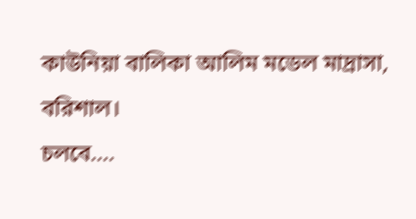কাউনিয়া বালিকা আলিম মডেল মাদ্রাসা, বরিশাল।
চলবে....